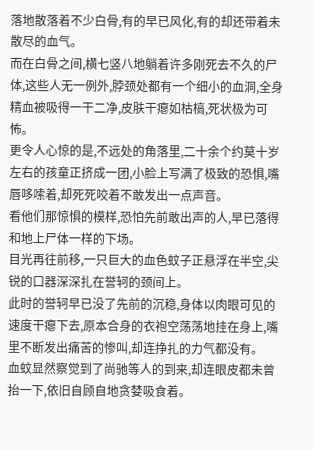落地散落着不少白骨,有的早已风化,有的却还带着未散尽的血气。
而在白骨之间,横七竖八地躺着许多刚死去不久的尸体,这些人无一例外,脖颈处都有一个细小的血洞,全身精血被吸得一干二净,皮肤干瘪如枯槁,死状极为可怖。
更令人心惊的是,不远处的角落里,二十余个约莫十岁左右的孩童正挤成一团,小脸上写满了极致的恐惧,嘴唇哆嗦着,却死死咬着不敢发出一点声音。
看他们那惊惧的模样,恐怕先前敢出声的人,早已落得和地上尸体一样的下场。
目光再往前移,一只巨大的血色蚊子正悬浮在半空,尖锐的口器深深扎在誉轲的颈间上。
此时的誉轲早已没了先前的沉稳,身体以肉眼可见的速度干瘪下去,原本合身的衣袍空荡荡地挂在身上,嘴里不断发出痛苦的惨叫,却连挣扎的力气都没有。
血蚊显然察觉到了尚驰等人的到来,却连眼皮都未曾抬一下,依旧自顾自地贪婪吸食着。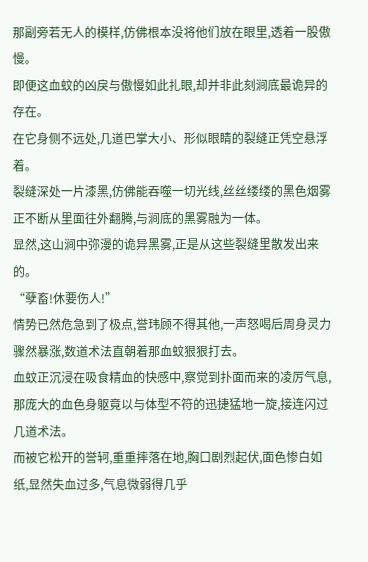那副旁若无人的模样,仿佛根本没将他们放在眼里,透着一股傲慢。
即便这血蚊的凶戾与傲慢如此扎眼,却并非此刻涧底最诡异的存在。
在它身侧不远处,几道巴掌大小、形似眼睛的裂缝正凭空悬浮着。
裂缝深处一片漆黑,仿佛能吞噬一切光线,丝丝缕缕的黑色烟雾正不断从里面往外翻腾,与涧底的黑雾融为一体。
显然,这山涧中弥漫的诡异黑雾,正是从这些裂缝里散发出来的。
“孽畜!休要伤人!”
情势已然危急到了极点,誉玮顾不得其他,一声怒喝后周身灵力骤然暴涨,数道术法直朝着那血蚊狠狠打去。
血蚊正沉浸在吸食精血的快感中,察觉到扑面而来的凌厉气息,那庞大的血色身躯竟以与体型不符的迅捷猛地一旋,接连闪过几道术法。
而被它松开的誉轲,重重摔落在地,胸口剧烈起伏,面色惨白如纸,显然失血过多,气息微弱得几乎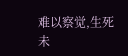难以察觉,生死未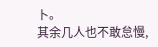卜。
其余几人也不敢怠慢,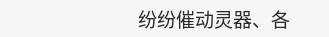纷纷催动灵器、各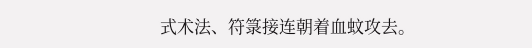式术法、符箓接连朝着血蚊攻去。